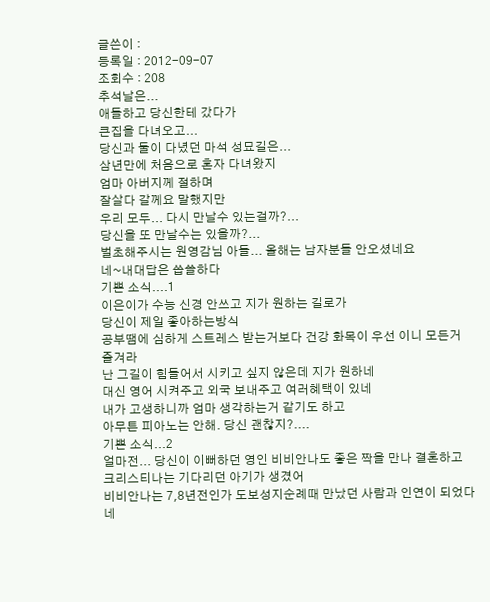글쓴이 :
등록일 : 2012-09-07
조회수 : 208
추석날은...
애들하고 당신한테 갔다가
큰집을 다녀오고...
당신과 둘이 다녔던 마석 성묘길은...
삼년만에 처음으로 혼자 다녀왔지
엄마 아버지께 절하며
잘살다 갈께요 말했지만
우리 모두... 다시 만날수 있는걸까?...
당신을 또 만날수는 있을까?...
벌초해주시는 원영감님 아들... 올해는 남자분들 안오셨네요
네~내대답은 씁쓸하다
기쁜 소식....1
이은이가 수능 신경 안쓰고 지가 원하는 길로가
당신이 제일 좋아하는방식
공부땜에 심하게 스트레스 받는거보다 건강 화목이 우선 이니 모든거 즐겨라
난 그길이 힘들어서 시키고 싶지 않은데 지가 원하네
대신 영어 시켜주고 외국 보내주고 여러혜택이 있네
내가 고생하니까 엄마 생각하는거 같기도 하고
아무튼 피아노는 안해. 당신 괜찮지?....
기쁜 소식...2
얼마전... 당신이 이뻐하던 영인 비비안나도 좋은 짝을 만나 결혼하고
크리스티나는 기다리던 아기가 생겼어
비비안나는 7,8년전인가 도보성지순례때 만났던 사람과 인연이 되었다네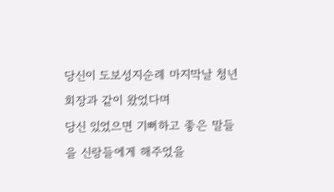당신이 도보성지순례 마지막날 청년 회장과 같이 왔었다며
당신 있었으면 기뻐하고 좋은 말들을 신랑들에게 해주었을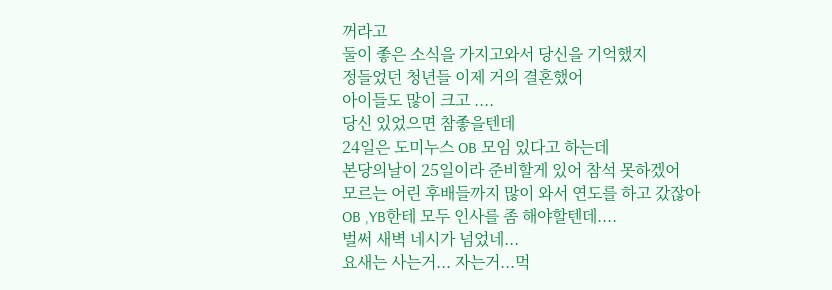꺼라고
둘이 좋은 소식을 가지고와서 당신을 기억했지
정들었던 청년들 이제 거의 결혼했어
아이들도 많이 크고 ....
당신 있었으면 참좋을텐데
24일은 도미누스 OB 모임 있다고 하는데
본당의날이 25일이라 준비할게 있어 참석 못하겠어
모르는 어린 후배들까지 많이 와서 연도를 하고 갔잖아
OB ,YB한테 모두 인사를 좀 해야할텐데....
벌써 새벽 네시가 넘었네...
요새는 사는거... 자는거...먹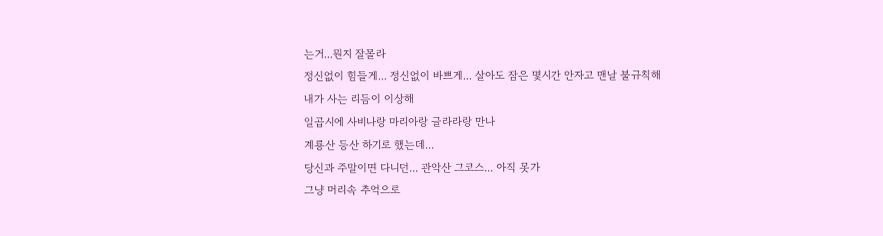는거...뭔지 잘몰라
정신없이 힘들게... 정신없이 바쁘게... 살아도 잠은 몇시간 안자고 맨날 불규칙해
내가 사는 리듬이 이상해
일곱시에 사비나랑 마리아랑 글라라랑 만나
계룡산 등산 하기로 했는데...
당신과 주말이면 다니던... 관악산 그코스... 아직 못가
그냥 머리속 추억으로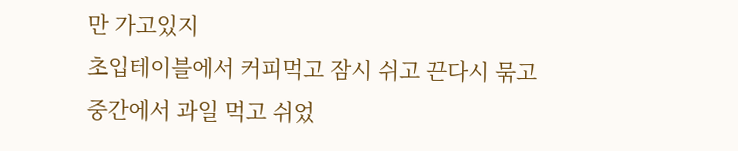만 가고있지
초입테이블에서 커피먹고 잠시 쉬고 끈다시 묶고
중간에서 과일 먹고 쉬었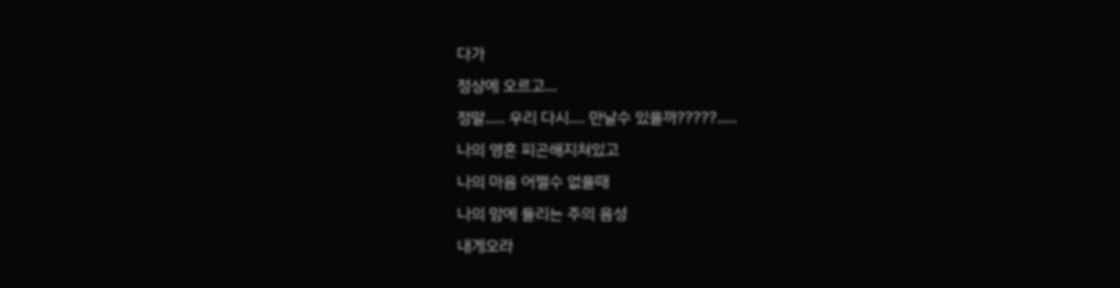다가
정상에 오르고...
정말..... 우리 다시.... 만날수 있을까?????.....
나의 영혼 피곤해지쳐있고
나의 마음 어쩔수 없을때
나의 맘에 들리는 주의 음성
내게오라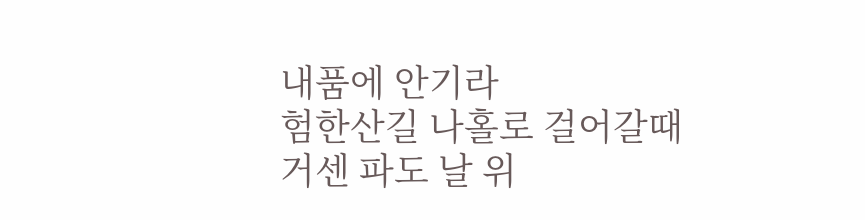내품에 안기라
험한산길 나홀로 걸어갈때
거센 파도 날 위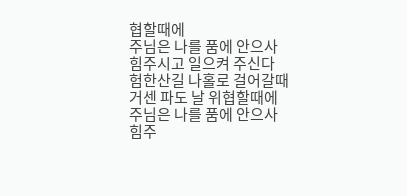협할때에
주님은 나를 품에 안으사
힘주시고 일으켜 주신다
험한산길 나홀로 걸어갈때
거센 파도 날 위협할때에
주님은 나를 품에 안으사
힘주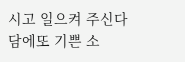시고 일으켜 주신다
담에또 기쁜 소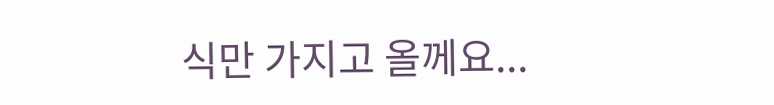식만 가지고 올께요...